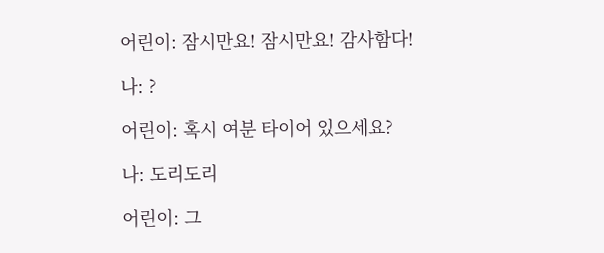어린이: 잠시만요! 잠시만요! 감사함다!

나: ?

어린이: 혹시 여분 타이어 있으세요?

나: 도리도리

어린이: 그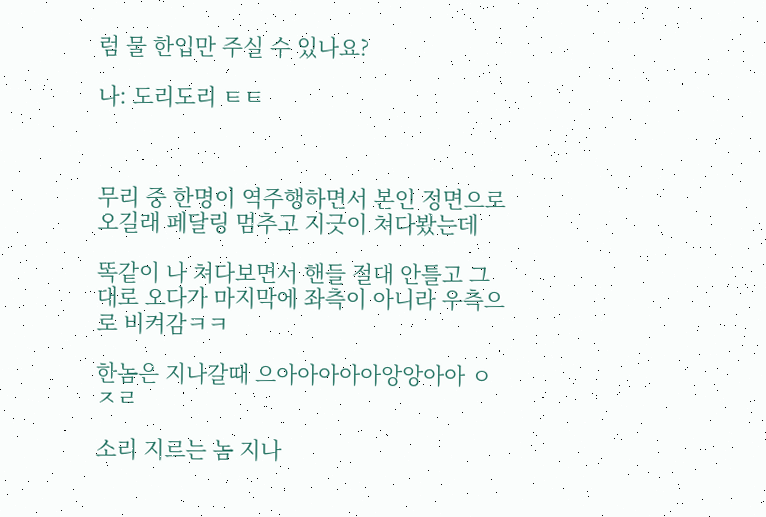럼 물 한입만 주실 수 있나요?

나: 도리도리 ㅌㅌ



무리 중 한명이 역주행하면서 본인 정면으로 오길래 페달링 멈추고 지긋이 쳐다봤는데

똑같이 나 쳐다보면서 핸들 절대 안틀고 그대로 오다가 마지막에 좌측이 아니라 우측으로 비켜감ㅋㅋ

한놈은 지나갈때 으아아아아아앙앙아아 ㅇㅈㄹ

소리 지르는 놈 지나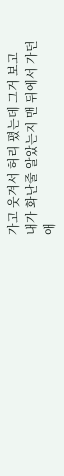가고 웃겨서 허리 폈는데 그거 보고 내가 화난줄 알았는지 맨 뒤에서 가던 애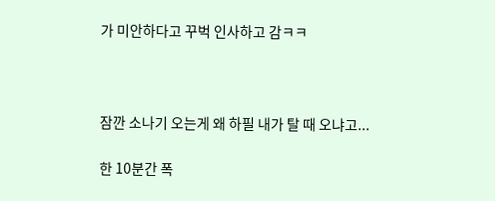가 미안하다고 꾸벅 인사하고 감ㅋㅋ



잠깐 소나기 오는게 왜 하필 내가 탈 때 오냐고...

한 10분간 폭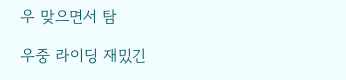우 맞으면서 탐

우중 라이딩 재밌긴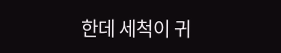한데 세척이 귀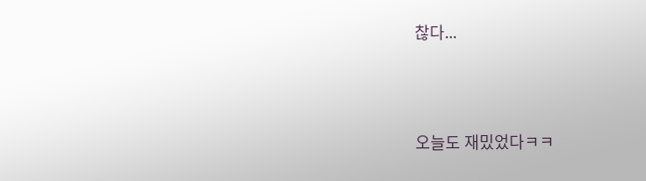찮다...



오늘도 재밌었다ㅋㅋ